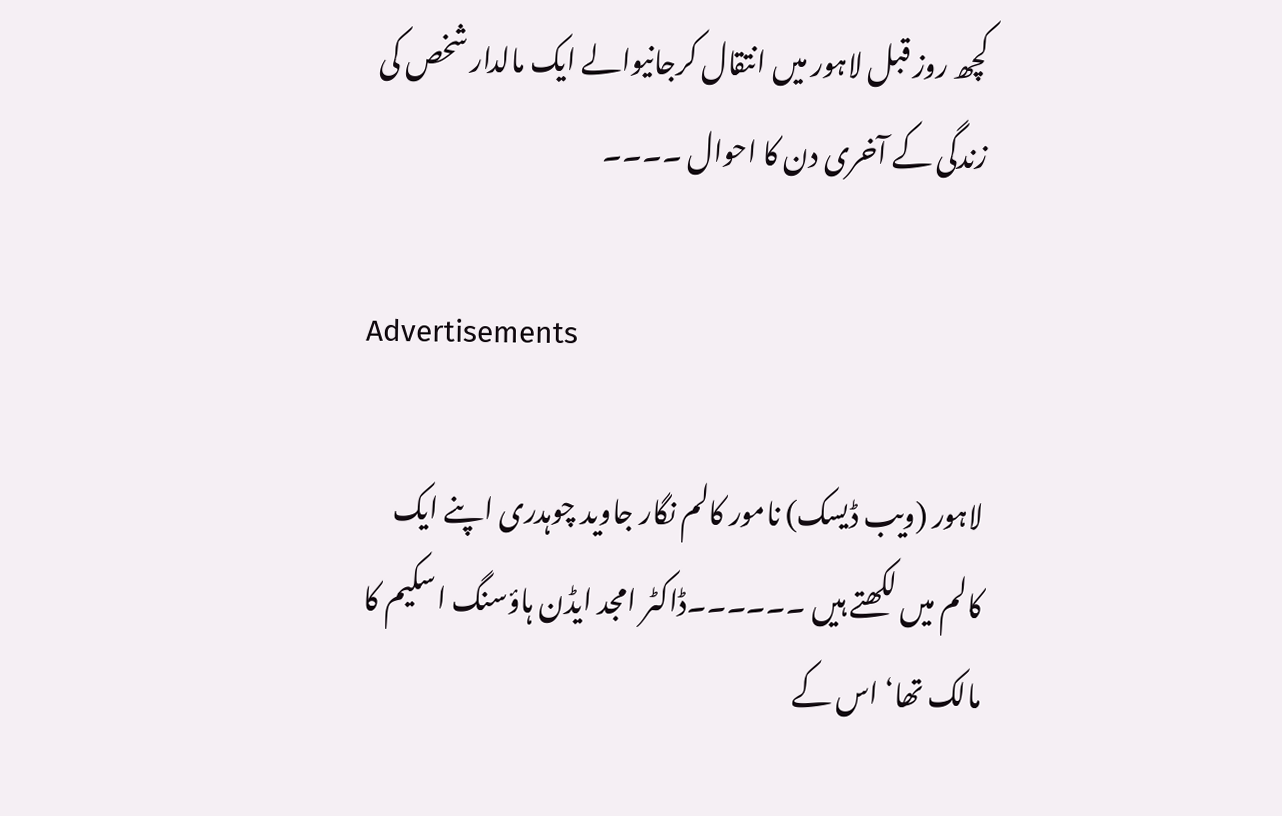کچھ روز قبل لاہور میں انتقال کرجانیوالے ایک مالدار شخص کی زندگی کے آخری دن کا احوال ۔۔۔۔

Advertisements

لاہور (ویب ڈیسک) نامور کالم نگار جاوید چوہدری اپنے ایک کالم میں لکھتے ہیں ۔۔۔۔۔۔ڈاکٹر امجد ایڈن ہاؤسنگ اسکیم کا مالک تھا‘ اس کے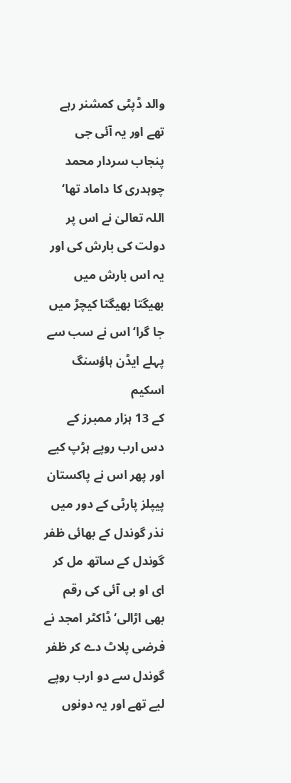والد ڈپٹی کمشنر رہے تھے اور یہ آئی جی پنجاب سردار محمد چوہدری کا داماد تھا‘ اللہ تعالیٰ نے اس پر دولت کی بارش کی اور یہ اس بارش میں بھیگتا بھیگتا کیچڑ میں جا گرا‘ اس نے سب سے پہلے ایڈن ہاؤسنگ اسکیم
کے 13 ہزار ممبرز کے دس ارب روپے ہڑپ کیے اور پھر اس نے پاکستان پیپلز پارٹی کے دور میں نذر گوندل کے بھائی ظفر گوندل کے ساتھ مل کر ای او بی آئی کی رقم بھی اڑالی‘ ڈاکٹر امجد نے فرضی پلاٹ دے کر ظفر گوندل سے دو ارب روپے لیے تھے اور یہ دونوں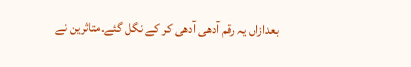بعدازاں یہ رقم آدھی آدھی کر کے نگل گئے۔متاثرین نے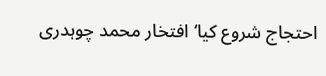احتجاج شروع کیا‘ افتخار محمد چوہدری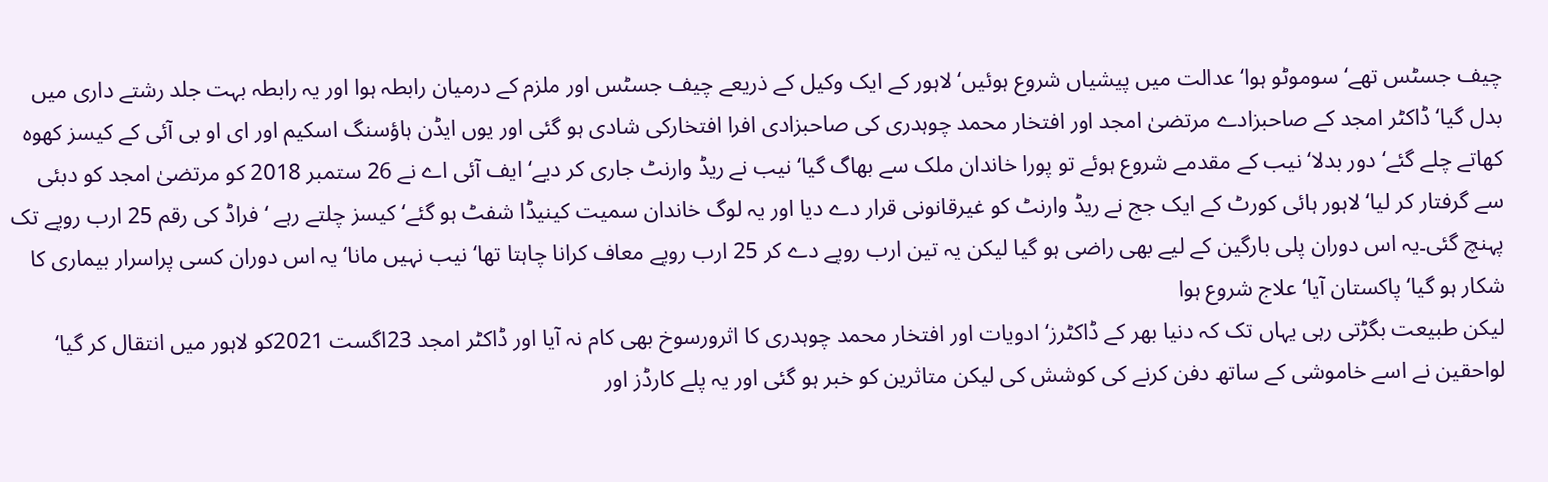چیف جسٹس تھے‘ سوموٹو ہوا‘ عدالت میں پیشیاں شروع ہوئیں‘ لاہور کے ایک وکیل کے ذریعے چیف جسٹس اور ملزم کے درمیان رابطہ ہوا اور یہ رابطہ بہت جلد رشتے داری میں بدل گیا‘ ڈاکٹر امجد کے صاحبزادے مرتضیٰ امجد اور افتخار محمد چوہدری کی صاحبزادی افرا افتخارکی شادی ہو گئی اور یوں ایڈن ہاؤسنگ اسکیم اور ای او بی آئی کے کیسز کھوہ کھاتے چلے گئے‘ دور بدلا‘ نیب کے مقدمے شروع ہوئے تو پورا خاندان ملک سے بھاگ گیا‘ نیب نے ریڈ وارنٹ جاری کر دیے‘ ایف آئی اے نے 26 ستمبر 2018 کو مرتضیٰ امجد کو دبئی سے گرفتار کر لیا‘ لاہور ہائی کورٹ کے ایک جج نے ریڈ وارنٹ کو غیرقانونی قرار دے دیا اور یہ لوگ خاندان سمیت کینیڈا شفٹ ہو گئے‘ کیسز چلتے رہے ‘ فراڈ کی رقم 25 ارب روپے تک پہنچ گئی۔یہ اس دوران پلی بارگین کے لیے بھی راضی ہو گیا لیکن یہ تین ارب روپے دے کر 25 ارب روپے معاف کرانا چاہتا تھا‘ نیب نہیں مانا‘ یہ اس دوران کسی پراسرار بیماری کا شکار ہو گیا‘ پاکستان آیا‘ علاج شروع ہوا
لیکن طبیعت بگڑتی رہی یہاں تک کہ دنیا بھر کے ڈاکٹرز‘ ادویات اور افتخار محمد چوہدری کا اثرورسوخ بھی کام نہ آیا اور ڈاکٹر امجد 23اگست 2021کو لاہور میں انتقال کر گیا‘ لواحقین نے اسے خاموشی کے ساتھ دفن کرنے کی کوشش کی لیکن متاثرین کو خبر ہو گئی اور یہ پلے کارڈز اور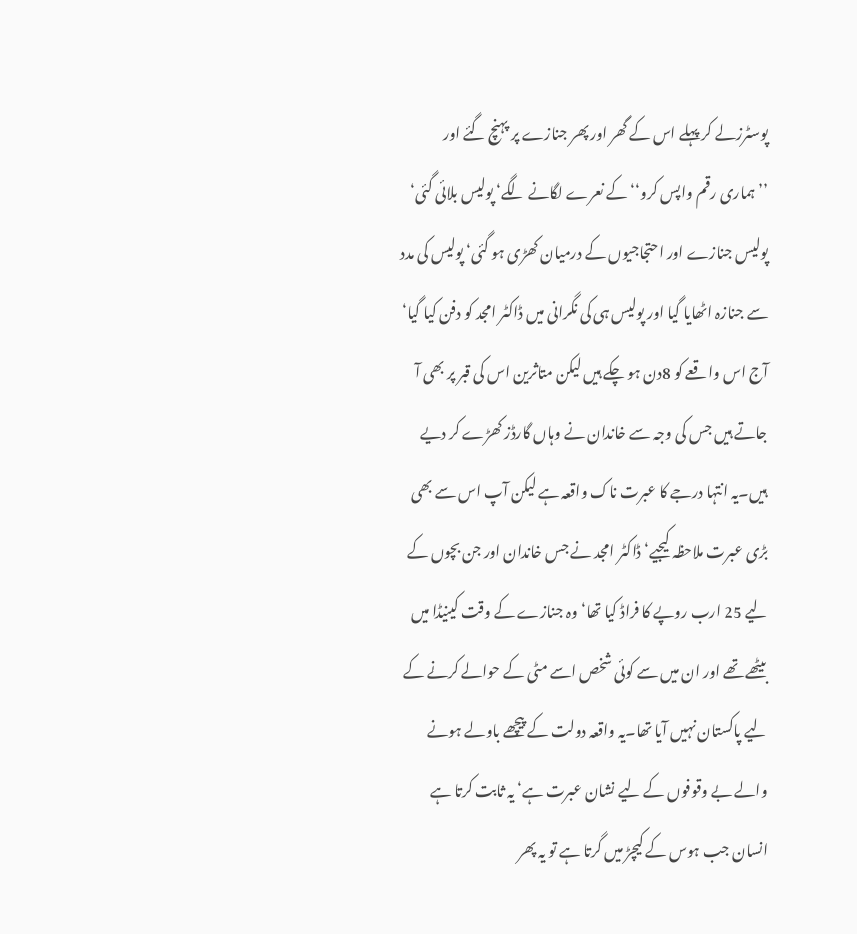پوسٹرزلے کر پہلے اس کے گھر اور پھر جنازے پر پہنچ گئے اور ’’ہماری رقم واپس کرو‘‘ کے نعرے لگانے لگے‘ پولیس بلائی گئی‘ پولیس جنازے اور احتجاجیوں کے درمیان کھڑی ہو گئی‘ پولیس کی مدد سے جنازہ اٹھایا گیا اور پولیس ہی کی نگرانی میں ڈاکٹر امجد کو دفن کیا گیا‘ آج اس واقعے کو 8دن ہو چکے ہیں لیکن متاثرین اس کی قبر پر بھی آ جاتے ہیں جس کی وجہ سے خاندان نے وہاں گارڈز کھڑے کر دیے ہیں۔یہ انتہا درجے کا عبرت ناک واقعہ ہے لیکن آپ اس سے بھی بڑی عبرت ملاحظہ کیجیے‘ ڈاکٹر امجد نے جس خاندان اور جن بچوں کے لیے 25 ارب روپے کا فراڈ کیا تھا‘ وہ جنازے کے وقت کینیڈا میں بیٹھے تھے اور ان میں سے کوئی شخص اسے مٹی کے حوالے کرنے کے لیے پاکستان نہیں آیا تھا۔یہ واقعہ دولت کے پیچھے باولے ہونے والے بے وقوفوں کے لیے نشان عبرت ہے‘ یہ ثابت کرتا ہے انسان جب ہوس کے کیچڑ میں گرتا ہے تو یہ پھر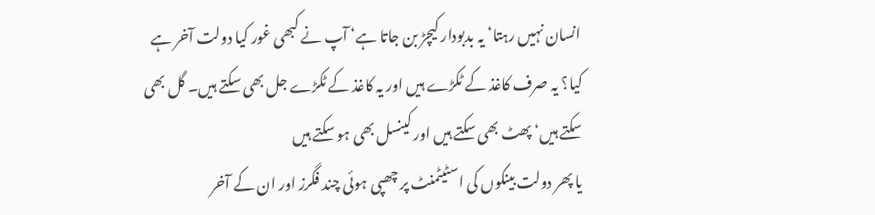انسان نہیں رہتا‘ یہ بدبودار کیچڑ بن جاتا ہے‘ آپ نے کبھی غور کیا دولت آخر ہے کیا؟ یہ صرف کاغذ کے ٹکڑے ہیں اور یہ کاغذ کے ٹکڑے جل بھی سکتے ہیں۔ گل بھی سکتے ہیں‘ پھٹ بھی سکتے ہیں اور کینسل بھی ہو سکتے ہیں
یا پھر دولت بینکوں کی اسٹیٹمنٹ پر چھپی ہوئی چند فگرز اور ان کے آخر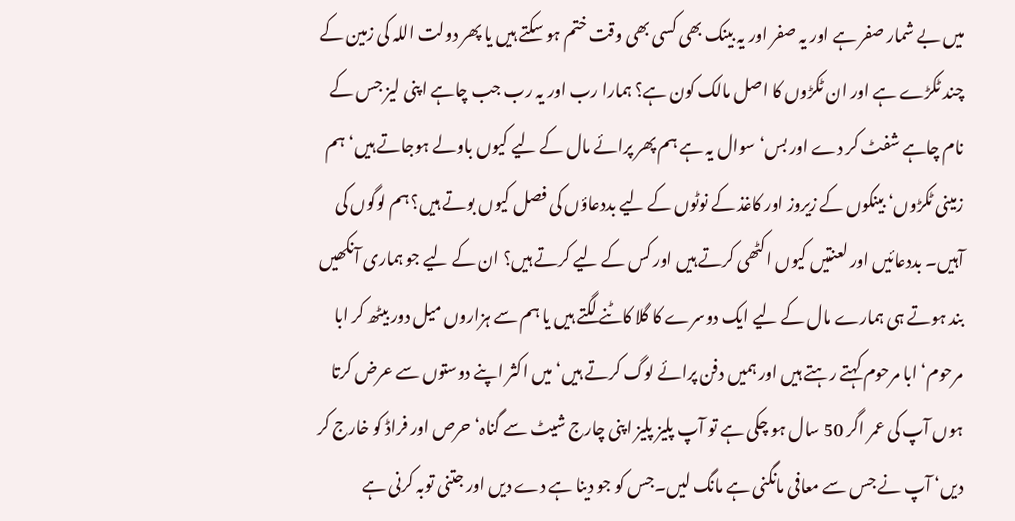میں بے شمار صفر ہے اور یہ صفر اور یہ بینک بھی کسی بھی وقت ختم ہو سکتے ہیں یا پھر دولت اللہ کی زمین کے چند ٹکڑے ہے اور ان ٹکڑوں کا اصل مالک کون ہے؟ ہمارا رب اور یہ رب جب چاہے اپنی لیز جس کے نام چاہے شفٹ کر دے اور بس‘سوال یہ ہے ہم پھر پرائے مال کے لیے کیوں باولے ہوجاتے ہیں‘ ہم زمینی ٹکڑوں‘ بینکوں کے زیروز اور کاغذ کے نوٹوں کے لیے بددعاؤں کی فصل کیوں بوتے ہیں؟ ہم لوگوں کی آہیں۔ بددعائیں اور لعنتیں کیوں اکٹھی کرتے ہیں اور کس کے لیے کرتے ہیں؟ ان کے لیے جو ہماری آنکھیں بند ہوتے ہی ہمارے مال کے لیے ایک دوسرے کا گلا کاٹنے لگتے ہیں یا ہم سے ہزاروں میل دور بیٹھ کر ابا مرحوم‘ ابا مرحوم کہتے رہتے ہیں اور ہمیں دفن پرائے لوگ کرتے ہیں‘ میں اکثر اپنے دوستوں سے عرض کرتا ہوں آپ کی عمر اگر 50 سال ہو چکی ہے تو آپ پلیز پلیز اپنی چارج شیٹ سے گناہ‘ حرص اور فراڈ کو خارج کر دیں‘ آپ نے جس سے معافی مانگنی ہے مانگ لیں۔جس کو جو دینا ہے دے دیں اور جتنی توبہ کرنی ہے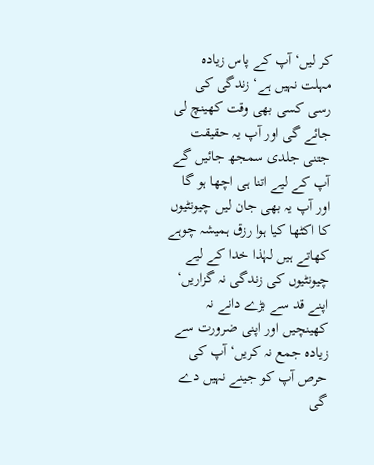کر لیں‘ آپ کے پاس زیادہ مہلت نہیں ہے‘ زندگی کی رسی کسی بھی وقت کھینچ لی جائے گی اور آپ یہ حقیقت جتنی جلدی سمجھ جائیں گے آپ کے لیے اتنا ہی اچھا ہو گا اور آپ یہ بھی جان لیں چیونٹیوں کا اکٹھا کیا ہوا رزق ہمیشہ چوہے کھاتے ہیں لہٰذا خدا کے لیے چیونٹیوں کی زندگی نہ گزاریں‘ اپنے قد سے بڑے دانے نہ کھینچیں اور اپنی ضرورت سے زیادہ جمع نہ کریں‘ آپ کی حرص آپ کو جینے نہیں دے گی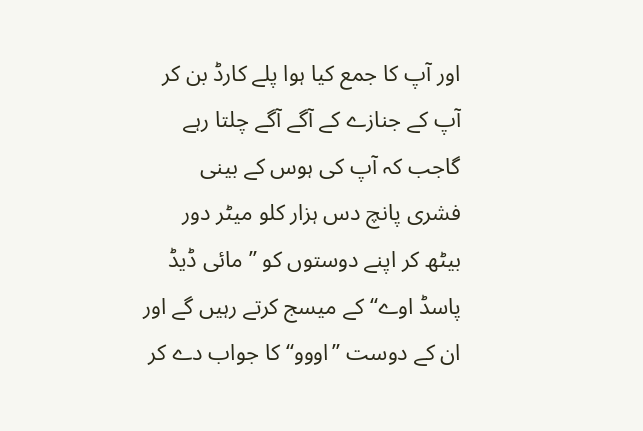اور آپ کا جمع کیا ہوا پلے کارڈ بن کر آپ کے جنازے کے آگے آگے چلتا رہے گاجب کہ آپ کی ہوس کے بینی فشری پانچ دس ہزار کلو میٹر دور بیٹھ کر اپنے دوستوں کو ’’مائی ڈیڈ پاسڈ اوے‘‘ کے میسج کرتے رہیں گے اور ان کے دوست ’’اووو‘‘ کا جواب دے کر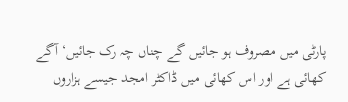پارٹی میں مصروف ہو جائیں گے چناں چہ رک جائیں‘ آگے کھائی ہے اور اس کھائی میں ڈاکٹر امجد جیسے ہزاروں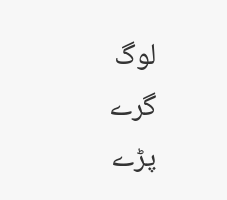لوگ گرے پڑے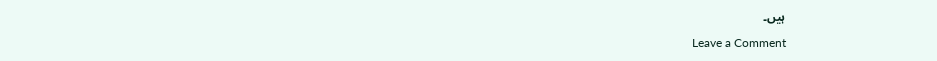ہیں۔

Leave a Comment